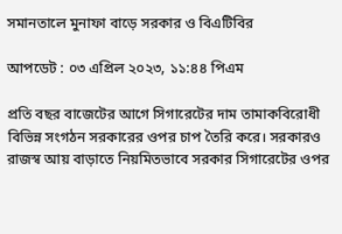সমানতালে মুনাফা বাড়ে সরকার ও বিএটিবির

আপডেট : ০৩ এপ্রিল ২০২৩, ১১:৪৪ পিএম

প্রতি বছর বাজেটের আগে সিগারেটের দাম তামাকবিরোধী বিভিন্ন সংগঠন সরকারের ওপর চাপ তৈরি করে। সরকারও রাজস্ব আয় বাড়াতে নিয়মিতভাবে সরকার সিগারেটের ওপর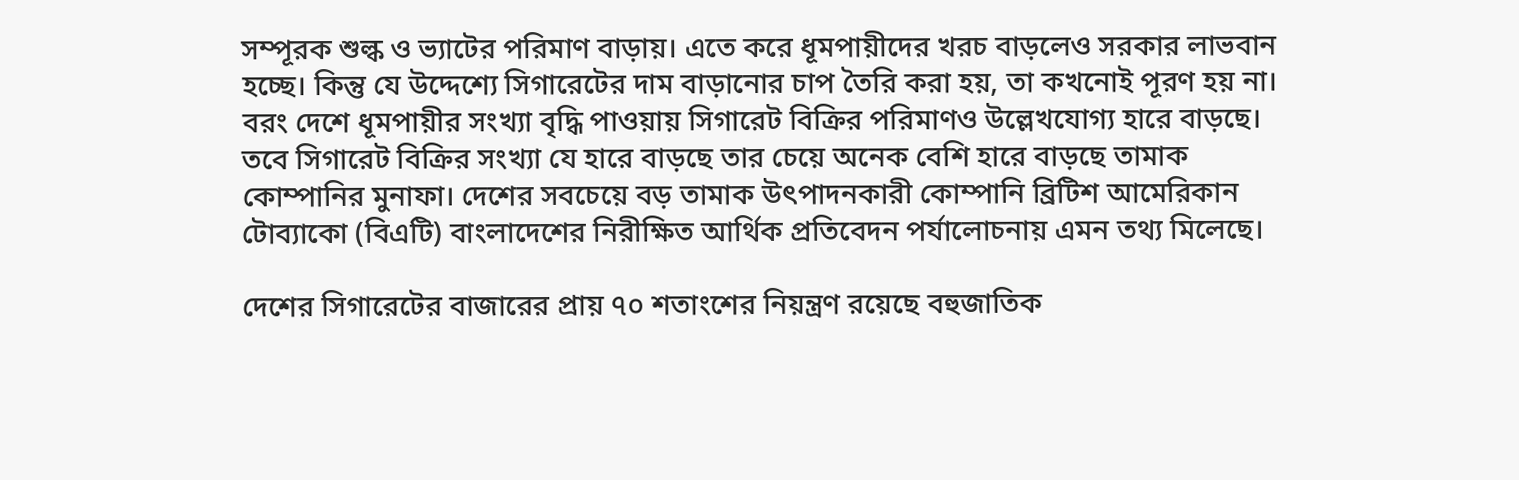সম্পূরক শুল্ক ও ভ্যাটের পরিমাণ বাড়ায়। এতে করে ধূমপায়ীদের খরচ বাড়লেও সরকার লাভবান হচ্ছে। কিন্তু যে উদ্দেশ্যে সিগারেটের দাম বাড়ানোর চাপ তৈরি করা হয়, তা কখনোই পূরণ হয় না। বরং দেশে ধূমপায়ীর সংখ্যা বৃদ্ধি পাওয়ায় সিগারেট বিক্রির পরিমাণও উল্লেখযোগ্য হারে বাড়ছে। তবে সিগারেট বিক্রির সংখ্যা যে হারে বাড়ছে তার চেয়ে অনেক বেশি হারে বাড়ছে তামাক কোম্পানির মুনাফা। দেশের সবচেয়ে বড় তামাক উৎপাদনকারী কোম্পানি ব্রিটিশ আমেরিকান টোব্যাকো (বিএটি) বাংলাদেশের নিরীক্ষিত আর্থিক প্রতিবেদন পর্যালোচনায় এমন তথ্য মিলেছে।

দেশের সিগারেটের বাজারের প্রায় ৭০ শতাংশের নিয়ন্ত্রণ রয়েছে বহুজাতিক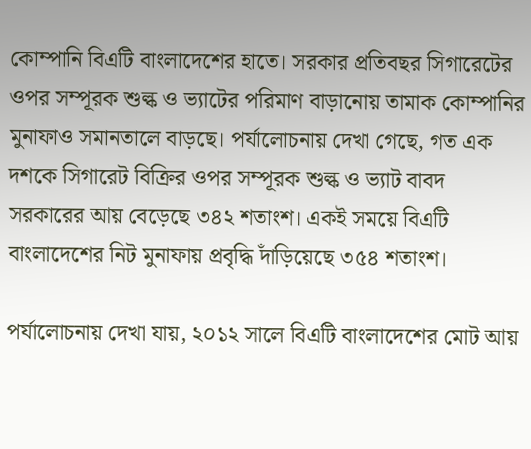কোম্পানি বিএটি বাংলাদেশের হাতে। সরকার প্রতিবছর সিগারেটের ওপর সম্পূরক শুল্ক ও ভ্যাটের পরিমাণ বাড়ানোয় তামাক কোম্পানির মুনাফাও সমানতালে বাড়ছে। পর্যালোচনায় দেখা গেছে, গত এক দশকে সিগারেট বিক্রির ওপর সম্পূরক শুল্ক ও ভ্যাট বাবদ সরকারের আয় বেড়েছে ৩৪২ শতাংশ। একই সময়ে বিএটি বাংলাদেশের নিট মুনাফায় প্রবৃদ্ধি দাঁড়িয়েছে ৩৫৪ শতাংশ।

পর্যালোচনায় দেখা যায়, ২০১২ সালে বিএটি বাংলাদেশের মোট আয়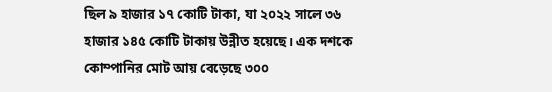ছিল ৯ হাজার ১৭ কোটি টাকা, যা ২০২২ সালে ৩৬ হাজার ১৪৫ কোটি টাকায় উন্নীত হয়েছে। এক দশকে কোম্পানির মোট আয় বেড়েছে ৩০০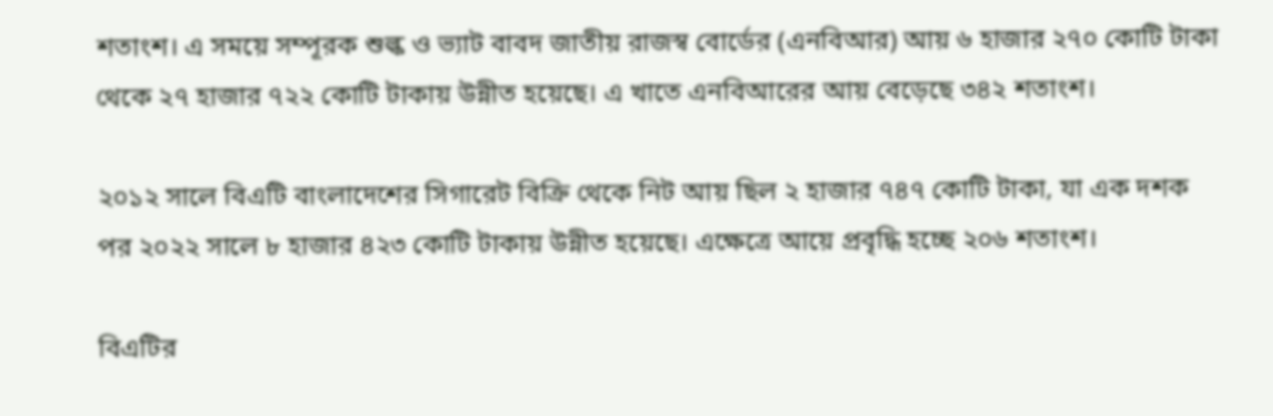শতাংশ। এ সময়ে সম্পূরক শুল্ক ও ভ্যাট বাবদ জাতীয় রাজস্ব বোর্ডের (এনবিআর) আয় ৬ হাজার ২৭০ কোটি টাকা থেকে ২৭ হাজার ৭২২ কোটি টাকায় উন্নীত হয়েছে। এ খাতে এনবিআরের আয় বেড়েছে ৩৪২ শতাংশ।

২০১২ সালে বিএটি বাংলাদেশের সিগারেট বিক্রি থেকে নিট আয় ছিল ২ হাজার ৭৪৭ কোটি টাকা, যা এক দশক পর ২০২২ সালে ৮ হাজার ৪২৩ কোটি টাকায় উন্নীত হয়েছে। এক্ষেত্রে আয়ে প্রবৃদ্ধি হচ্ছে ২০৬ শতাংশ।

বিএটির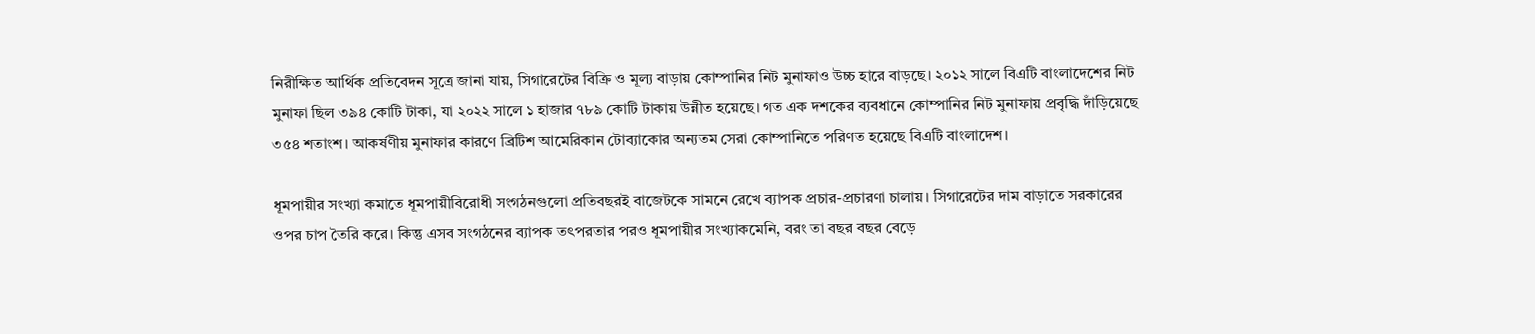নিরীক্ষিত আর্থিক প্রতিবেদন সূত্রে জানা যায়, সিগারেটের বিক্রি ও মূল্য বাড়ায় কোম্পানির নিট মুনাফাও উচ্চ হারে বাড়ছে। ২০১২ সালে বিএটি বাংলাদেশের নিট মুনাফা ছিল ৩৯৪ কোটি টাকা, যা ২০২২ সালে ১ হাজার ৭৮৯ কোটি টাকায় উন্নীত হয়েছে। গত এক দশকের ব্যবধানে কোম্পানির নিট মুনাফায় প্রবৃদ্ধি দাঁড়িয়েছে ৩৫৪ শতাংশ। আকর্ষণীয় মুনাফার কারণে ব্রিটিশ আমেরিকান টোব্যাকোর অন্যতম সেরা কোম্পানিতে পরিণত হয়েছে বিএটি বাংলাদেশ।

ধূমপায়ীর সংখ্যা কমাতে ধূমপায়ীবিরোধী সংগঠনগুলো প্রতিবছরই বাজেটকে সামনে রেখে ব্যাপক প্রচার-প্রচারণা চালায়। সিগারেটের দাম বাড়াতে সরকারের ওপর চাপ তৈরি করে। কিন্তু এসব সংগঠনের ব্যাপক তৎপরতার পরও ধূমপায়ীর সংখ্যাকমেনি, বরং তা বছর বছর বেড়ে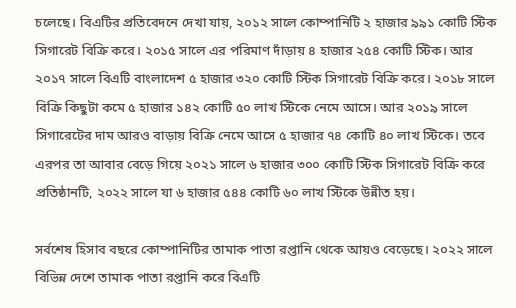চলেছে। বিএটির প্রতিবেদনে দেখা যায়, ২০১২ সালে কোম্পানিটি ২ হাজার ৯৯১ কোটি স্টিক সিগারেট বিক্রি করে। ২০১৫ সালে এর পরিমাণ দাঁড়ায় ৪ হাজার ২৫৪ কোটি স্টিক। আর ২০১৭ সালে বিএটি বাংলাদেশ ৫ হাজার ৩২০ কোটি স্টিক সিগারেট বিক্রি করে। ২০১৮ সালে বিক্রি কিছুটা কমে ৫ হাজার ১৪২ কোটি ৫০ লাখ স্টিকে নেমে আসে। আর ২০১৯ সালে সিগারেটের দাম আরও বাড়ায় বিক্রি নেমে আসে ৫ হাজার ৭৪ কোটি ৪০ লাখ স্টিকে। তবে এরপর তা আবার বেড়ে গিয়ে ২০২১ সালে ৬ হাজার ৩০০ কোটি স্টিক সিগারেট বিক্রি করে প্রতিষ্ঠানটি, ২০২২ সালে যা ৬ হাজার ৫৪৪ কোটি ৬০ লাখ স্টিকে উন্নীত হয়।

সর্বশেষ হিসাব বছরে কোম্পানিটির তামাক পাতা রপ্তানি থেকে আয়ও বেড়েছে। ২০২২ সালে বিভিন্ন দেশে তামাক পাতা রপ্তানি করে বিএটি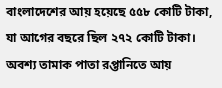বাংলাদেশের আয় হয়েছে ৫৫৮ কোটি টাকা, যা আগের বছরে ছিল ২৭২ কোটি টাকা। অবশ্য তামাক পাতা রপ্তানিতে আয়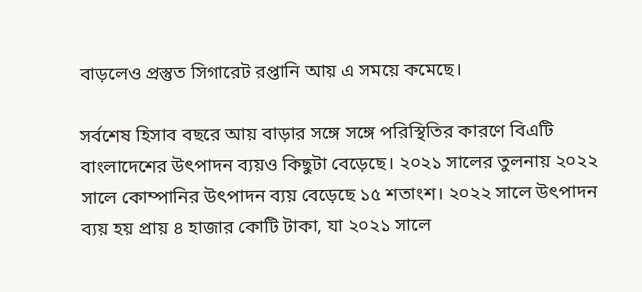বাড়লেও প্রস্তুত সিগারেট রপ্তানি আয় এ সময়ে কমেছে।

সর্বশেষ হিসাব বছরে আয় বাড়ার সঙ্গে সঙ্গে পরিস্থিতির কারণে বিএটি বাংলাদেশের উৎপাদন ব্যয়ও কিছুটা বেড়েছে। ২০২১ সালের তুলনায় ২০২২ সালে কোম্পানির উৎপাদন ব্যয় বেড়েছে ১৫ শতাংশ। ২০২২ সালে উৎপাদন ব্যয় হয় প্রায় ৪ হাজার কোটি টাকা, যা ২০২১ সালে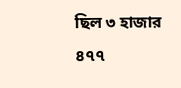ছিল ৩ হাজার ৪৭৭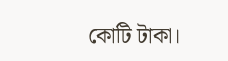কোটি টাকা।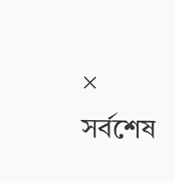×
সর্বশেষ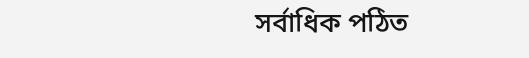সর্বাধিক পঠিত